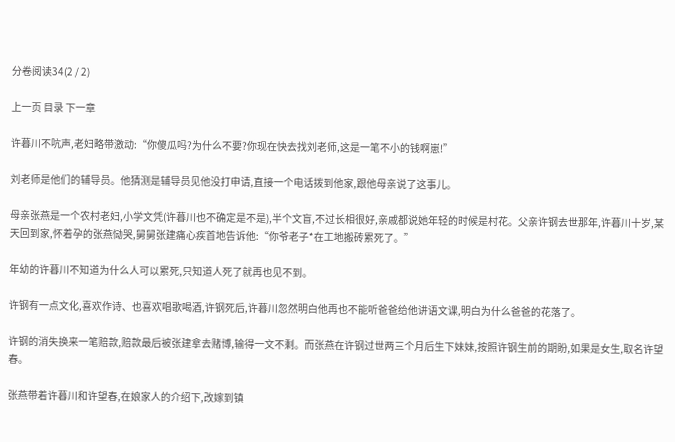分卷阅读34(2 / 2)

上一页 目录 下一章

许暮川不吭声,老妇略带激动:“你傻瓜吗?为什么不要?你现在快去找刘老师,这是一笔不小的钱啊崽!”

刘老师是他们的辅导员。他猜测是辅导员见他没打申请,直接一个电话拨到他家,跟他母亲说了这事儿。

母亲张燕是一个农村老妇,小学文凭(许暮川也不确定是不是),半个文盲,不过长相很好,亲戚都说她年轻的时候是村花。父亲许钢去世那年,许暮川十岁,某天回到家,怀着孕的张燕恸哭,舅舅张建痛心疾首地告诉他:“你爷老子*在工地搬砖累死了。”

年幼的许暮川不知道为什么人可以累死,只知道人死了就再也见不到。

许钢有一点文化,喜欢作诗、也喜欢唱歌喝酒,许钢死后,许暮川忽然明白他再也不能听爸爸给他讲语文课,明白为什么爸爸的花落了。

许钢的消失换来一笔赔款,赔款最后被张建拿去赌博,输得一文不剩。而张燕在许钢过世两三个月后生下妹妹,按照许钢生前的期盼,如果是女生,取名许望春。

张燕带着许暮川和许望春,在娘家人的介绍下,改嫁到镇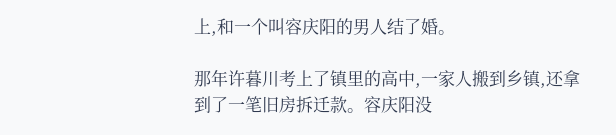上,和一个叫容庆阳的男人结了婚。

那年许暮川考上了镇里的高中,一家人搬到乡镇,还拿到了一笔旧房拆迁款。容庆阳没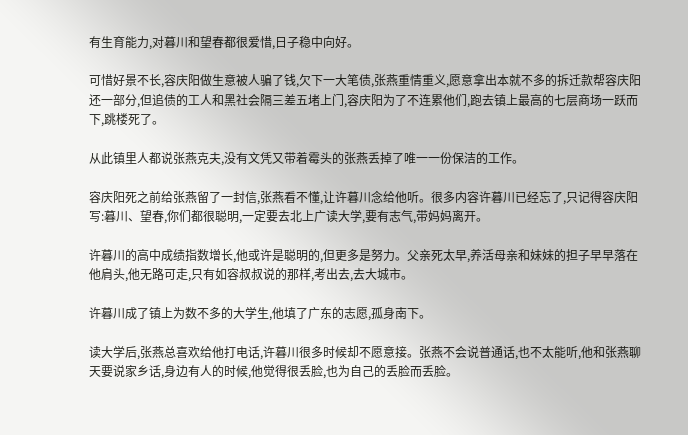有生育能力,对暮川和望春都很爱惜,日子稳中向好。

可惜好景不长,容庆阳做生意被人骗了钱,欠下一大笔债,张燕重情重义,愿意拿出本就不多的拆迁款帮容庆阳还一部分,但追债的工人和黑社会隔三差五堵上门,容庆阳为了不连累他们,跑去镇上最高的七层商场一跃而下,跳楼死了。

从此镇里人都说张燕克夫,没有文凭又带着霉头的张燕丢掉了唯一一份保洁的工作。

容庆阳死之前给张燕留了一封信,张燕看不懂,让许暮川念给他听。很多内容许暮川已经忘了,只记得容庆阳写:暮川、望春,你们都很聪明,一定要去北上广读大学,要有志气,带妈妈离开。

许暮川的高中成绩指数增长,他或许是聪明的,但更多是努力。父亲死太早,养活母亲和妹妹的担子早早落在他肩头,他无路可走,只有如容叔叔说的那样,考出去,去大城市。

许暮川成了镇上为数不多的大学生,他填了广东的志愿,孤身南下。

读大学后,张燕总喜欢给他打电话,许暮川很多时候却不愿意接。张燕不会说普通话,也不太能听,他和张燕聊天要说家乡话,身边有人的时候,他觉得很丢脸,也为自己的丢脸而丢脸。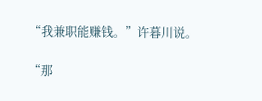“我兼职能赚钱。”许暮川说。

“那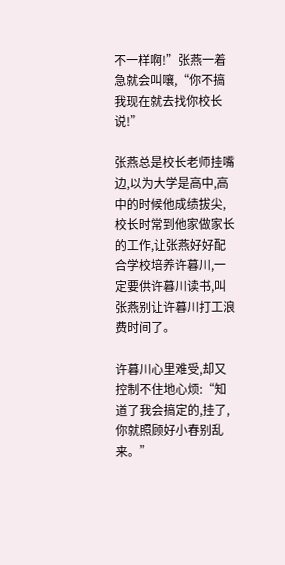不一样啊!”张燕一着急就会叫嚷,“你不搞我现在就去找你校长说!”

张燕总是校长老师挂嘴边,以为大学是高中,高中的时候他成绩拔尖,校长时常到他家做家长的工作,让张燕好好配合学校培养许暮川,一定要供许暮川读书,叫张燕别让许暮川打工浪费时间了。

许暮川心里难受,却又控制不住地心烦:“知道了我会搞定的,挂了,你就照顾好小春别乱来。”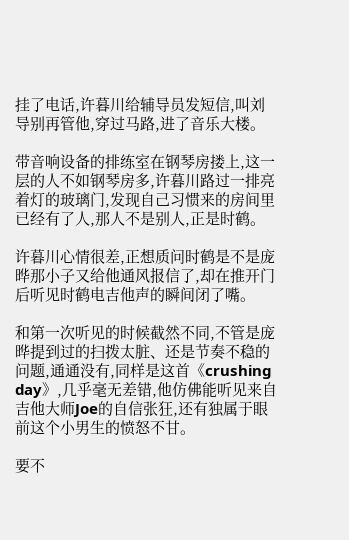挂了电话,许暮川给辅导员发短信,叫刘导别再管他,穿过马路,进了音乐大楼。

带音响设备的排练室在钢琴房搂上,这一层的人不如钢琴房多,许暮川路过一排亮着灯的玻璃门,发现自己习惯来的房间里已经有了人,那人不是别人,正是时鹤。

许暮川心情很差,正想质问时鹤是不是庞晔那小子又给他通风报信了,却在推开门后听见时鹤电吉他声的瞬间闭了嘴。

和第一次听见的时候截然不同,不管是庞晔提到过的扫拨太脏、还是节奏不稳的问题,通通没有,同样是这首《crushing day》,几乎毫无差错,他仿佛能听见来自吉他大师Joe的自信张狂,还有独属于眼前这个小男生的愤怒不甘。

要不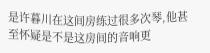是许暮川在这间房练过很多次琴,他甚至怀疑是不是这房间的音响更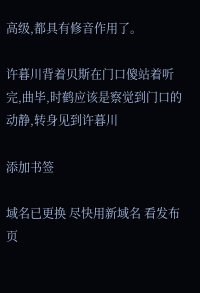高级,都具有修音作用了。

许暮川背着贝斯在门口傻站着听完,曲毕,时鹤应该是察觉到门口的动静,转身见到许暮川

添加书签

域名已更换 尽快用新域名 看发布页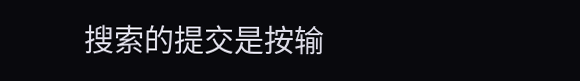搜索的提交是按输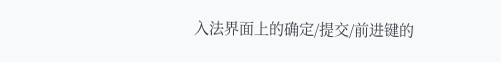入法界面上的确定/提交/前进键的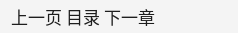上一页 目录 下一章